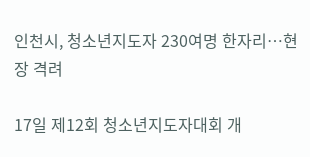인천시, 청소년지도자 230여명 한자리…현장 격려

17일 제12회 청소년지도자대회 개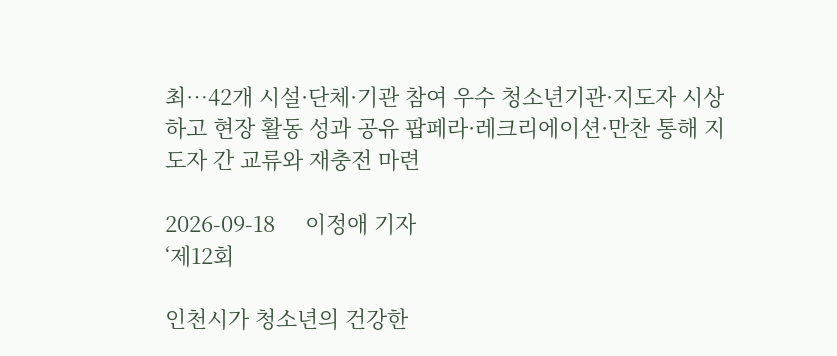최…42개 시설·단체·기관 참여 우수 청소년기관·지도자 시상하고 현장 활동 성과 공유 팝페라·레크리에이션·만찬 통해 지도자 간 교류와 재충전 마련

2026-09-18     이정애 기자
‘제12회

인천시가 청소년의 건강한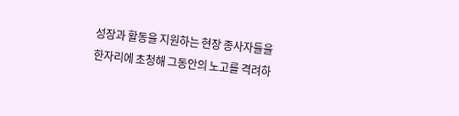성장과 활동을 지원하는 현장 종사자들을 한자리에 초청해 그동안의 노고를 격려하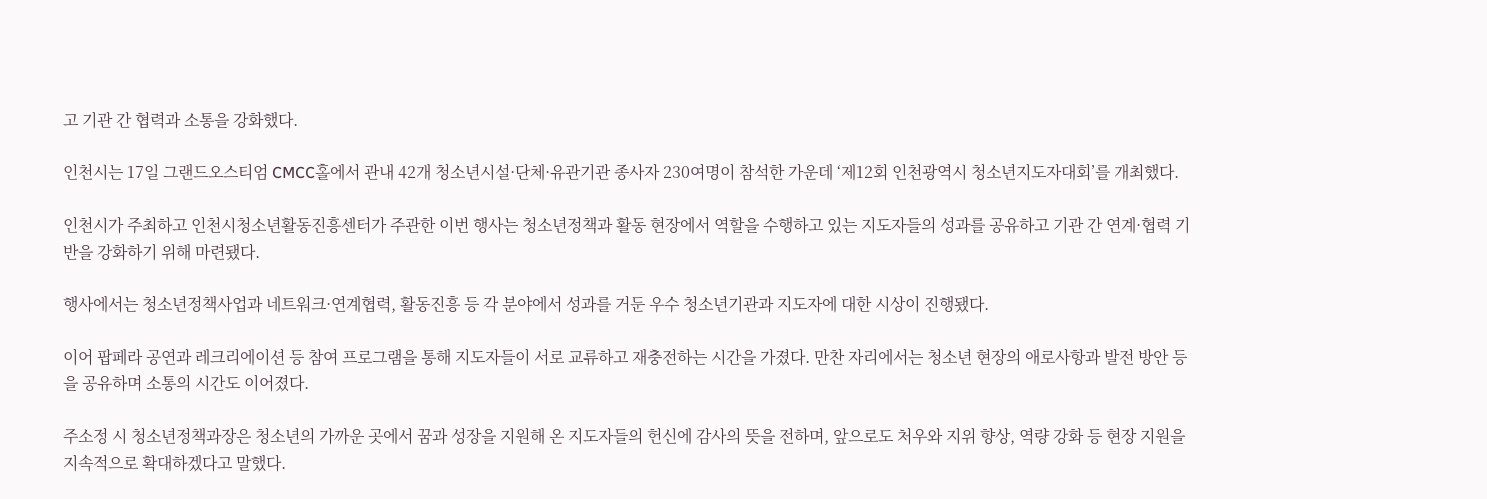고 기관 간 협력과 소통을 강화했다.

인천시는 17일 그랜드오스티엄 CMCC홀에서 관내 42개 청소년시설·단체·유관기관 종사자 230여명이 참석한 가운데 ‘제12회 인천광역시 청소년지도자대회’를 개최했다.

인천시가 주최하고 인천시청소년활동진흥센터가 주관한 이번 행사는 청소년정책과 활동 현장에서 역할을 수행하고 있는 지도자들의 성과를 공유하고 기관 간 연계·협력 기반을 강화하기 위해 마련됐다.

행사에서는 청소년정책사업과 네트워크·연계협력, 활동진흥 등 각 분야에서 성과를 거둔 우수 청소년기관과 지도자에 대한 시상이 진행됐다.

이어 팝페라 공연과 레크리에이션 등 참여 프로그램을 통해 지도자들이 서로 교류하고 재충전하는 시간을 가졌다. 만찬 자리에서는 청소년 현장의 애로사항과 발전 방안 등을 공유하며 소통의 시간도 이어졌다.

주소정 시 청소년정책과장은 청소년의 가까운 곳에서 꿈과 성장을 지원해 온 지도자들의 헌신에 감사의 뜻을 전하며, 앞으로도 처우와 지위 향상, 역량 강화 등 현장 지원을 지속적으로 확대하겠다고 말했다.